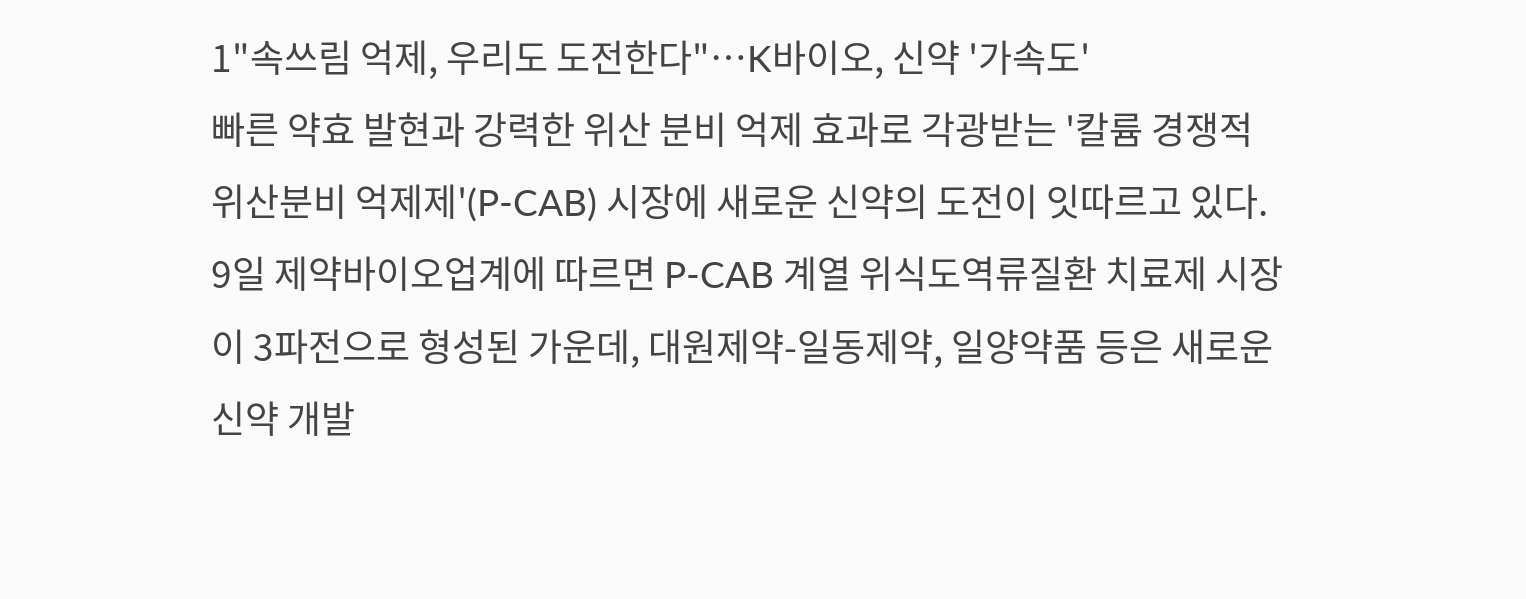1"속쓰림 억제, 우리도 도전한다"…K바이오, 신약 '가속도'
빠른 약효 발현과 강력한 위산 분비 억제 효과로 각광받는 '칼륨 경쟁적 위산분비 억제제'(P-CAB) 시장에 새로운 신약의 도전이 잇따르고 있다.
9일 제약바이오업계에 따르면 P-CAB 계열 위식도역류질환 치료제 시장이 3파전으로 형성된 가운데, 대원제약-일동제약, 일양약품 등은 새로운 신약 개발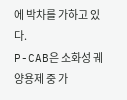에 박차를 가하고 있다.
P-CAB은 소화성 궤양용제 중 가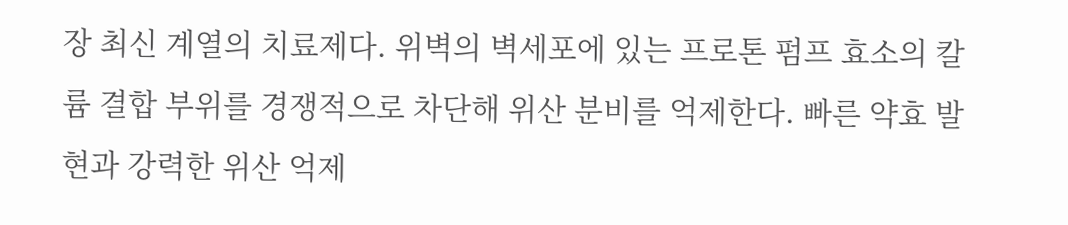장 최신 계열의 치료제다. 위벽의 벽세포에 있는 프로톤 펌프 효소의 칼륨 결합 부위를 경쟁적으로 차단해 위산 분비를 억제한다. 빠른 약효 발현과 강력한 위산 억제